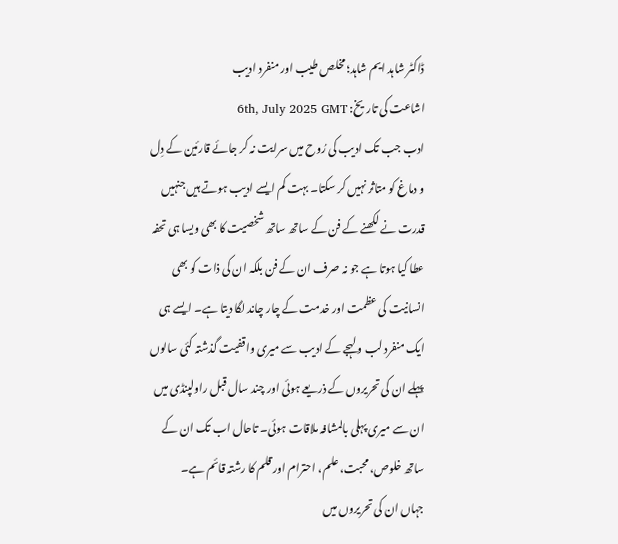ڈاکٹر شاہد ایم شاہد؛ مخلص طیب اور منفرد ادیب
اشاعت کی تاریخ: 6th, July 2025 GMT
ادب جب تک ادیب کی رُوح میں سرایت نہ کر جائے قارئین کے دِل و دماغ کو متاثر نہیں کر سکتا۔ بہت کم ایسے ادیب ہوتے ہیں جنہیں قدرت نے لکھنے کے فن کے ساتھ ساتھ شخصیت کا بھی ویسا ہی تحفہ عطا کیا ہوتا ہے جو نہ صرف ان کے فن بلکہ ان کی ذات کو بھی انسانیت کی عظمت اور خدمت کے چار چاند لگا دیتا ہے۔ ایسے ہی ایک منفرد لب و لہجے کے ادیب سے میری واقفیت گذشتہ کئی سالوں پہلے ان کی تحریروں کے ذریعے ہوئی اور چند سال قبل راولپنڈی میں ان سے میری پہلی بالمشافہ ملاقات ہوئی۔ تاحال اب تک ان کے ساتھ خلوص، محبت، علم، احترام اور قلم کا رشتہ قائم ہے۔
جہاں ان کی تحریروں میں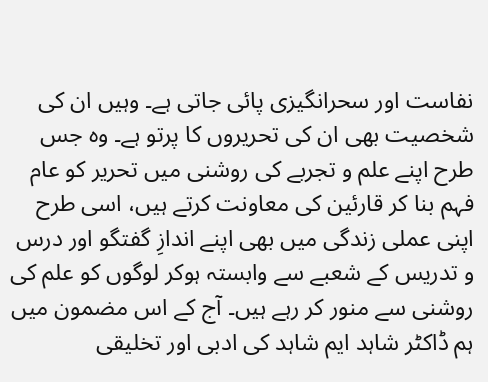نفاست اور سحرانگیزی پائی جاتی ہے۔ وہیں ان کی شخصیت بھی ان کی تحریروں کا پرتو ہے۔ وہ جس طرح اپنے علم و تجربے کی روشنی میں تحریر کو عام فہم بنا کر قارئین کی معاونت کرتے ہیں، اسی طرح اپنی عملی زندگی میں بھی اپنے اندازِ گفتگو اور درس و تدریس کے شعبے سے وابستہ ہوکر لوگوں کو علم کی روشنی سے منور کر رہے ہیں۔ آج کے اس مضمون میں ہم ڈاکٹر شاہد ایم شاہد کی ادبی اور تخلیقی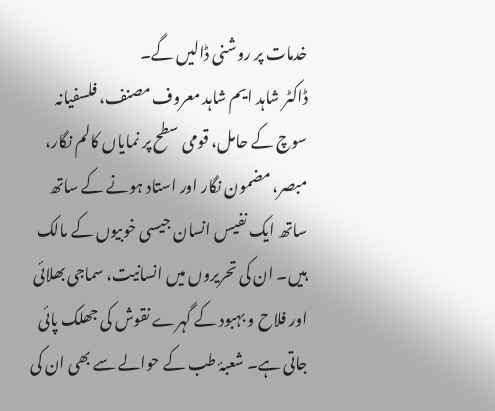خدمات پر روشنی ڈالیں گے۔
ڈاکٹر شاہد ایم شاہد معروف مصنف، فلسفیانہ سوچ کے حامل، قومی سطح پر نمایاں کالم نگار، مبصر، مضمون نگار اور استاد ہونے کے ساتھ ساتھ ایک نفیس انسان جیسی خوبیوں کے مالک ہیں۔ ان کی تحریروں میں انسانیت، سماجی بھلائی اور فلاح و بہبود کے گہرے نقوش کی جھلک پائی جاتی ہے۔ شعبۂ طب کے حوالے سے بھی ان کی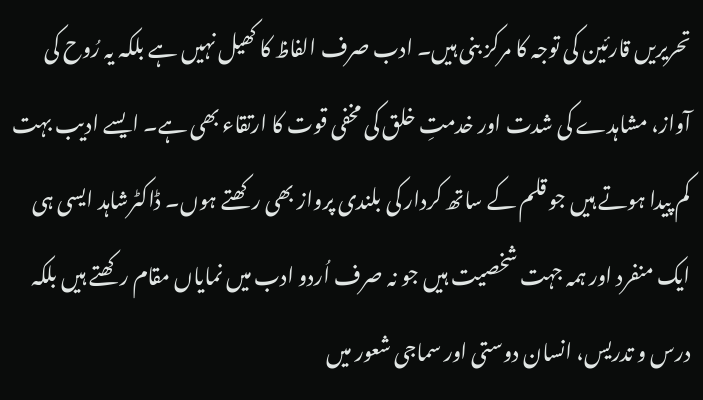تحریریں قارئین کی توجہ کا مرکز بنی ہیں۔ ادب صرف الفاظ کا کھیل نہیں ہے بلکہ یہ رُوح کی آواز، مشاہدے کی شدت اور خدمتِ خلق کی مخفی قوت کا ارتقاء بھی ہے۔ ایسے ادیب بہت کم پیدا ہوتے ہیں جو قلم کے ساتھ کردار کی بلندی پرواز بھی رکھتے ہوں۔ ڈاکٹرشاہد ایسی ہی ایک منفرد اور ہمہ جہت شخصیت ہیں جو نہ صرف اُردو ادب میں نمایاں مقام رکھتے ہیں بلکہ درس و تدریس، انسان دوستی اور سماجی شعور میں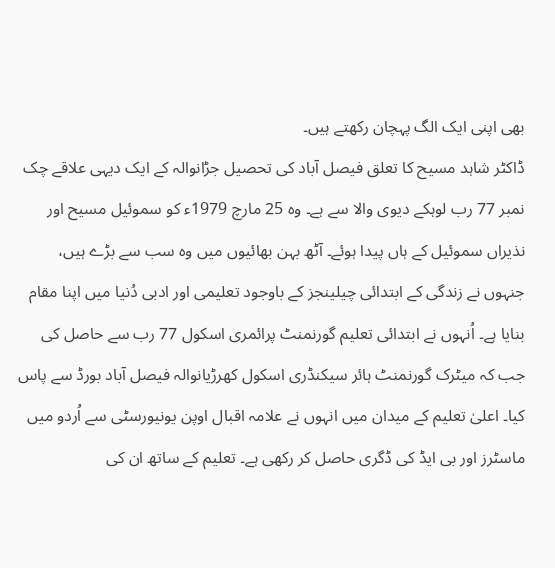بھی اپنی ایک الگ پہچان رکھتے ہیں۔
ڈاکٹر شاہد مسیح کا تعلق فیصل آباد کی تحصیل جڑانوالہ کے ایک دیہی علاقے چک نمبر 77 رب لوہکے دیوی والا سے ہے۔ وہ 25 مارچ 1979ء کو سموئیل مسیح اور نذیراں سموئیل کے ہاں پیدا ہوئے۔ آٹھ بہن بھائیوں میں وہ سب سے بڑے ہیں، جنہوں نے زندگی کے ابتدائی چیلینجز کے باوجود تعلیمی اور ادبی دُنیا میں اپنا مقام بنایا ہے۔ اُنہوں نے ابتدائی تعلیم گورنمنٹ پرائمری اسکول 77 رب سے حاصل کی جب کہ میٹرک گورنمنٹ ہائر سیکنڈری اسکول کھرڑیانوالہ فیصل آباد بورڈ سے پاس کیا۔ اعلیٰ تعلیم کے میدان میں انہوں نے علامہ اقبال اوپن یونیورسٹی سے اُردو میں ماسٹرز اور بی ایڈ کی ڈگری حاصل کر رکھی ہے۔ تعلیم کے ساتھ ان کی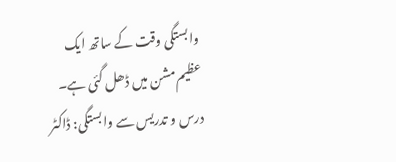وابستگی وقت کے ساتھ ایک عظیم مشن میں ڈھل گئی ہے۔
درس و تدریس سے وابستگی: ڈاکٹر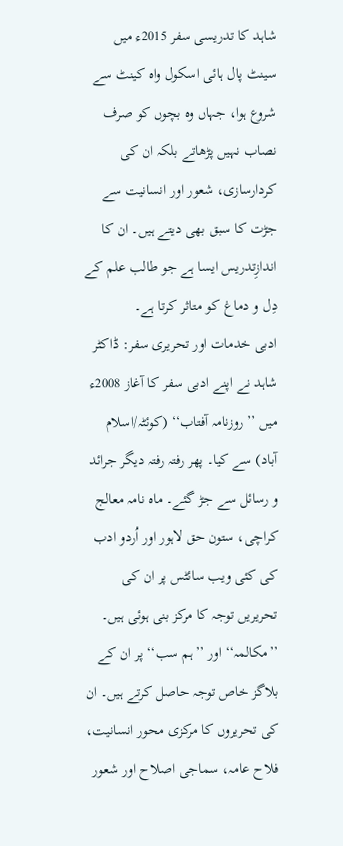شاہد کا تدریسی سفر 2015ء میں سینٹ پال ہائی اسکول واہ کینٹ سے شروع ہوا، جہاں وہ بچوں کو صرف نصاب نہیں پڑھاتے بلکہ ان کی کردارسازی، شعور اور انسانیت سے جڑت کا سبق بھی دیتے ہیں۔ ان کا اندازِتدریس ایسا ہے جو طالب علم کے دِل و دماغ کو متاثر کرتا ہے۔
ادبی خدمات اور تحریری سفر: ڈاکٹر شاہد نے اپنے ادبی سفر کا آغاز 2008ء میں ’’روزنامہ آفتاب‘‘ (کوئٹہ/اسلام آباد) سے کیا۔ پھر رفتہ رفتہ دیگر جرائد و رسائل سے جڑ گئے۔ ماہ نامہ معالج کراچی، ستون حق لاہور اور اُردو ادب کی کئی ویب سائٹس پر ان کی تحریریں توجہ کا مرکز بنی ہوئی ہیں۔ ’’مکالمہ‘‘ اور ’’ہم سب‘‘ پر ان کے بلاگز خاص توجہ حاصل کرتے ہیں۔ ان کی تحریروں کا مرکزی محور انسانیت، فلاح عامہ، سماجی اصلاح اور شعور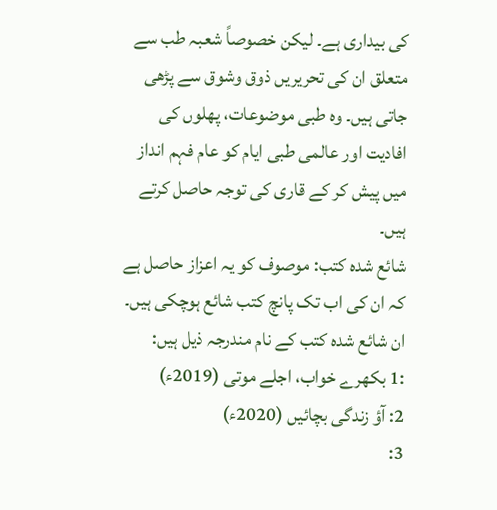کی بیداری ہے۔ لیکن خصوصاً شعبہ طب سے متعلق ان کی تحریریں ذوق وشوق سے پڑھی جاتی ہیں۔ وہ طبی موضوعات، پھلوں کی افادیت اور عالمی طبی ایام کو عام فہم انداز میں پیش کر کے قاری کی توجہ حاصل کرتے ہیں۔
شائع شدہ کتب: موصوف کو یہ اعزاز حاصل ہے کہ ان کی اب تک پانچ کتب شائع ہوچکی ہیں۔ ان شائع شدہ کتب کے نام مندرجہ ذیل ہیں:
:1 بکھرے خواب، اجلے موتی (2019ء)
2: آؤ زندگی بچائیں (2020ء)
3: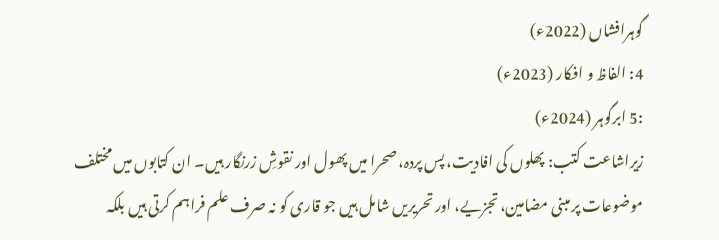گوہرافشاں (2022ء)
4: الفاظ و افکار (2023ء)
:5 ابرگوہر (2024ء)
زیراشاعت کتب: پھلوں کی افادیت، پس پردہ، صحرا میں پھول اور نقوشِ زرنگار ہیں۔ ان کتابوں میں مختلف موضوعات پر مبنی مضامین، تجزیے، اور تحریریں شامل ہیں جو قاری کو نہ صرف علم فراہم کرتی ہیں بلکہ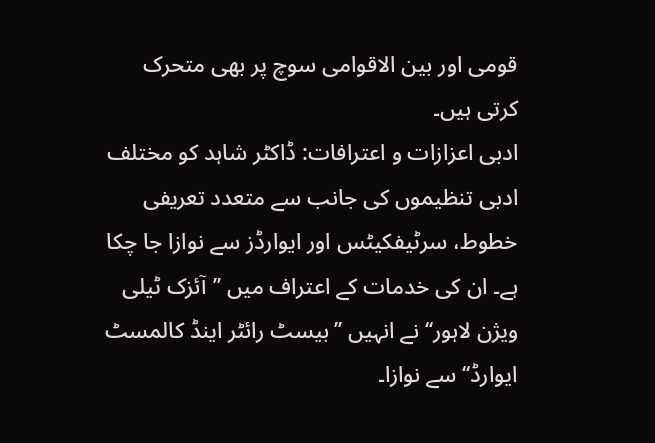قومی اور بین الاقوامی سوچ پر بھی متحرک کرتی ہیں۔
ادبی اعزازات و اعترافات: ڈاکٹر شاہد کو مختلف ادبی تنظیموں کی جانب سے متعدد تعریفی خطوط، سرٹیفکیٹس اور ایوارڈز سے نوازا جا چکا ہے۔ ان کی خدمات کے اعتراف میں ’’آئزک ٹیلی ویژن لاہور‘‘ نے انہیں ’’بیسٹ رائٹر اینڈ کالمسٹ ایوارڈ‘‘ سے نوازا۔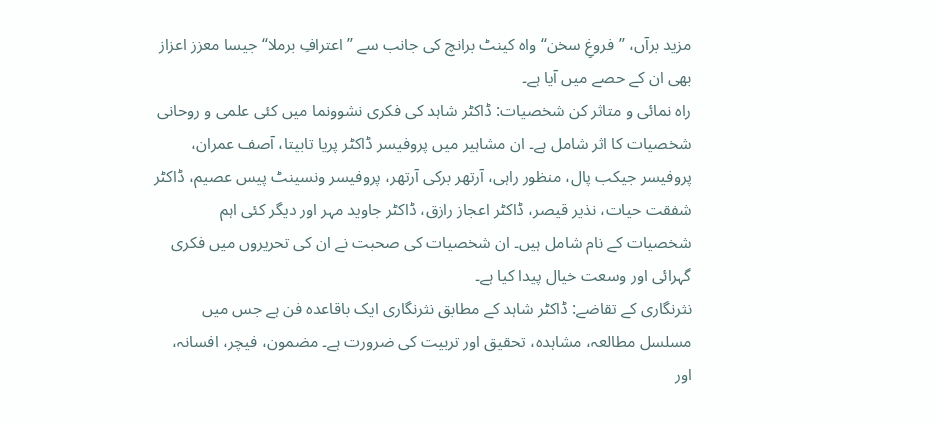مزید برآں، ’’فروغِ سخن‘‘ واہ کینٹ برانچ کی جانب سے ’’اعترافِ برملا‘‘ جیسا معزز اعزاز بھی ان کے حصے میں آیا ہے۔
راہ نمائی و متاثر کن شخصیات: ڈاکٹر شاہد کی فکری نشوونما میں کئی علمی و روحانی شخصیات کا اثر شامل ہے۔ ان مشاہیر میں پروفیسر ڈاکٹر پریا تابیتا، آصف عمران، پروفیسر جیکب پال، منظور راہی، آرتھر برکی آرتھر، پروفیسر ونسینٹ پیس عصیم، ڈاکٹر شفقت حیات، نذیر قیصر، ڈاکٹر اعجاز رازق، ڈاکٹر جاوید مہر اور دیگر کئی اہم شخصیات کے نام شامل ہیں۔ ان شخصیات کی صحبت نے ان کی تحریروں میں فکری گہرائی اور وسعت خیال پیدا کیا ہے۔
نثرنگاری کے تقاضے: ڈاکٹر شاہد کے مطابق نثرنگاری ایک باقاعدہ فن ہے جس میں مسلسل مطالعہ، مشاہدہ، تحقیق اور تربیت کی ضرورت ہے۔ مضمون، فیچر، افسانہ، اور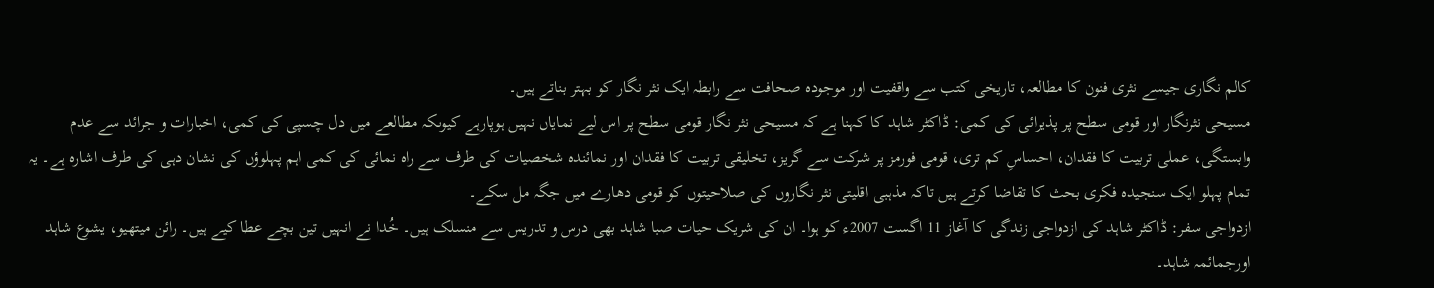کالم نگاری جیسے نثری فنون کا مطالعہ، تاریخی کتب سے واقفیت اور موجودہ صحافت سے رابطہ ایک نثر نگار کو بہتر بناتے ہیں۔
مسیحی نثرنگار اور قومی سطح پر پذیرائی کی کمی: ڈاکٹر شاہد کا کہنا ہے کہ مسیحی نثر نگار قومی سطح پر اس لیے نمایاں نہیں ہوپارہے کیوںکہ مطالعے میں دل چسپی کی کمی، اخبارات و جرائد سے عدم وابستگی، عملی تربیت کا فقدان، احساسِ کم تری، قومی فورمز پر شرکت سے گریز، تخلیقی تربیت کا فقدان اور نمائندہ شخصیات کی طرف سے راہ نمائی کی کمی اہم پہلوؤں کی نشان دہی کی طرف اشارہ ہے۔ یہ تمام پہلو ایک سنجیدہ فکری بحث کا تقاضا کرتے ہیں تاکہ مذہبی اقلیتی نثر نگاروں کی صلاحیتوں کو قومی دھارے میں جگہ مل سکے۔
ازدواجی سفر: ڈاکٹر شاہد کی ازدواجی زندگی کا آغاز 11 اگست 2007ء کو ہوا۔ ان کی شریک حیات صبا شاہد بھی درس و تدریس سے منسلک ہیں۔ خُدا نے انہیں تین بچے عطا کیے ہیں۔ رائن میتھیو، یشوع شاہد اورجمائمہ شاہد۔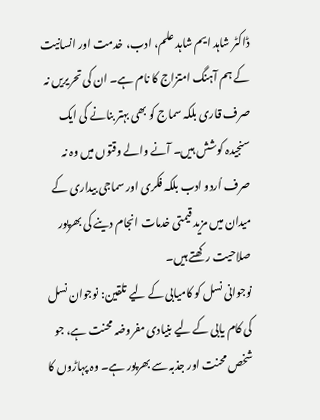ڈاکٹر شاہد ایم شاہد علم، ادب، خدمت اور انسانیت کے ہم آہنگ امتزاج کا نام ہے۔ ان کی تحریریں نہ صرف قاری بلکہ سماج کو بھی بہتر بنانے کی ایک سنجیدہ کوشش ہیں۔ آنے والے وقتوں میں وہ نہ صرف اُردو ادب بلکہ فکری اور سماجی بیداری کے میدان میں مزید قیمتی خدمات انجام دینے کی بھرپور صلاحیت رکھتے ہیں۔
نوجوانی نسل کو کامیابی کے لیے تلقین: نوجوان نسل کی کام یابی کے لیے بنیادی مفروضہ محنت ہے، جو شخص محنت اور جذبہ سے بھرپور ہے۔ وہ پہاڑوں کا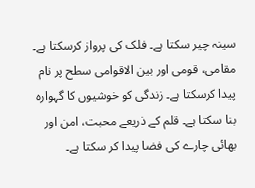سینہ چیر سکتا ہے۔ فلک کی پرواز کرسکتا ہے۔ مقامی، قومی اور بین الاقوامی سطح پر نام پیدا کرسکتا ہے۔ زندگی کو خوشیوں کا گہوارہ بنا سکتا ہے۔ قلم کے ذریعے محبت، امن اور بھائی چارے کی فضا پیدا کر سکتا ہے۔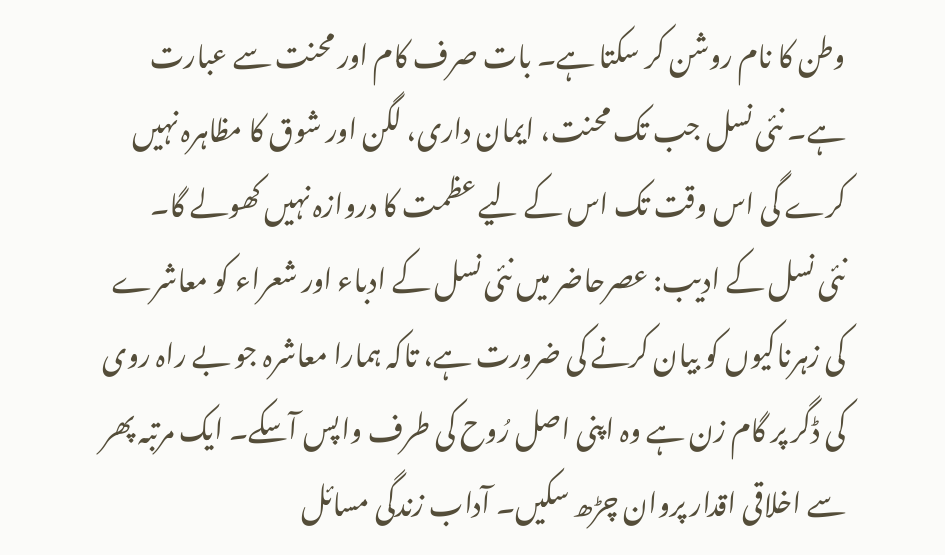وطن کا نام روشن کر سکتا ہے۔ بات صرف کام اور محنت سے عبارت ہے۔ نئی نسل جب تک محنت، ایمان داری، لگن اور شوق کا مظاہرہ نہیں کرے گی اس وقت تک اس کے لیے عظمت کا دروازہ نہیں کھولے گا۔
نئی نسل کے ادیب: عصرحاضر میں نئی نسل کے ادباء اور شعراء کو معاشرے کی زہرناکیوں کو بیان کرنے کی ضرورت ہے، تاکہ ہمارا معاشرہ جو بے راہ روی کی ڈگر پر گام زن ہے وہ اپنی اصل رُوح کی طرف واپس آسکے۔ ایک مرتبہ پھر سے اخلاقی اقدار پروان چڑھ سکیں۔ آداب زندگی مسائل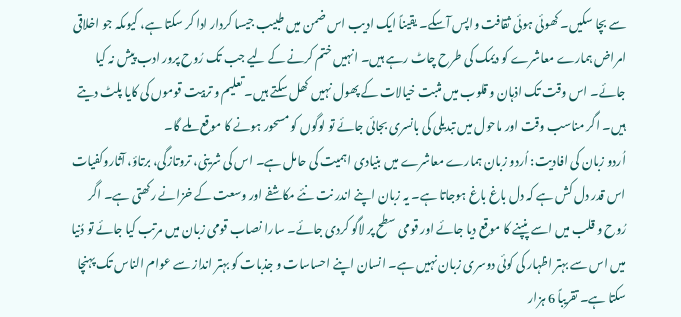سے بچا سکیں۔ کھوئی ہوئی ثقافت واپس آسکے۔ یقیناً ایک ادیب اس ضمن میں طبیب جیسا کردار ادا کر سکتا ہے، کیوںکہ جو اخلاقی امراض ہمارے معاشرے کو دیمک کی طرح چاٹ رہے ہیں۔ انہیں ختم کرنے کے لیے جب تک رُوح پرور ادب پیش نہ کیا جائے۔ اس وقت تک اذہان و قلوب میں مثبت خیالات کے پھول نہیں کھل سکتے ہیں۔ تعلیم و تربیت قوموں کی کایا پلٹ دیتے ہیں۔ اگر مناسب وقت اور ماحول میں تبدیلی کی بانسری بجائی جائے تو لوگوں کو مسحور ہونے کا موقع ملے گا۔
اُردو زبان کی افادیت: اُردو زبان ہمارے معاشرے میں بنیادی اہمیت کی حامل ہے۔ اس کی شرینی، تروتازگی، برتاؤ، آثاروکفیات اس قدر دل کش ہے کہ دل باغ باغ ہوجاتا ہے۔ یہ زبان اپنے اندر نت نئے مکاشفے اور وسعت کے خزانے رکھتی ہے۔ اگر رُوح و قلب میں اسے پنپنے کا موقع دیا جائے اور قومی سطح پر لاگو کردی جائے۔ سارا نصاب قومی زبان میں مرتب کیا جائے تو دُنیا میں اس سے بہتر اظہار کی کوئی دوسری زبان نہیں ہے۔ انسان اپنے احساسات و جذبات کو بہتر انداز سے عوام الناس تک پہنچا سکتا ہے۔ تقریباً 6 ہزار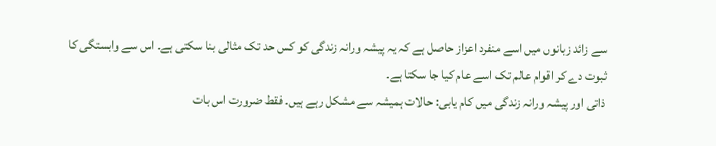سے زائد زبانوں میں اسے منفرد اعزاز حاصل ہے کہ یہ پیشہ ورانہ زندگی کو کس حد تک مثالی بنا سکتی ہے۔ اس سے وابستگی کا ثبوت دے کر اقوام عالم تک اسے عام کیا جا سکتا ہے۔
ذاتی اور پیشہ ورانہ زندگی میں کام یابی: حالات ہمیشہ سے مشکل رہے ہیں۔ فقط ضرورت اس بات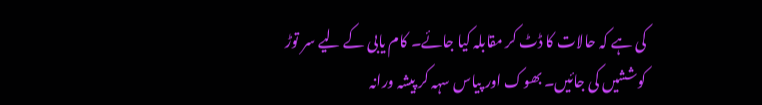کی ہے کہ حالات کا ڈٹ کر مقابلہ کیا جائے۔ کام یابی کے لیے سر توڑ کوششیں کی جائیں۔ بھوک اور پیاس سہہ کر پیشہ ورانہ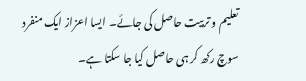تعلیم و تربیت حاصل کی جائے۔ ایسا اعزاز ایک منفرد سوچ رکھ کر ہی حاصل کیا جا سکتا ہے۔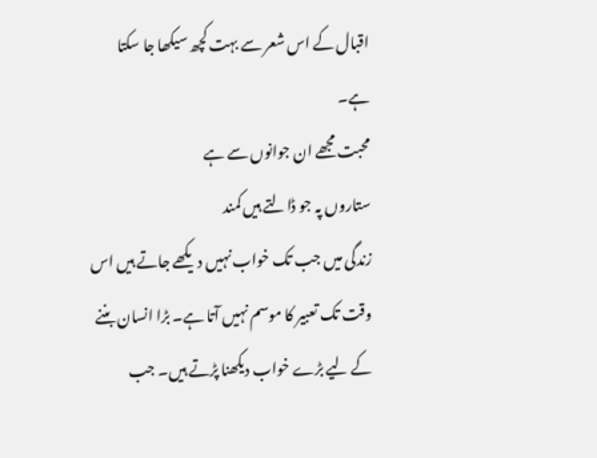اقبال کے اس شعر سے بہت کچھ سیکھا جا سکتا ہے۔
محبت مجھے ان جوانوں سے ہے
ستاروں پہ جو ڈالتے ہیں کمند
زندگی میں جب تک خواب نہیں دیکھے جاتے ہیں اس وقت تک تعبیر کا موسم نہیں آتا ہے۔ بڑا انسان بننے کے لیے بڑے خواب دیکھنا پڑتے ہیں۔ جب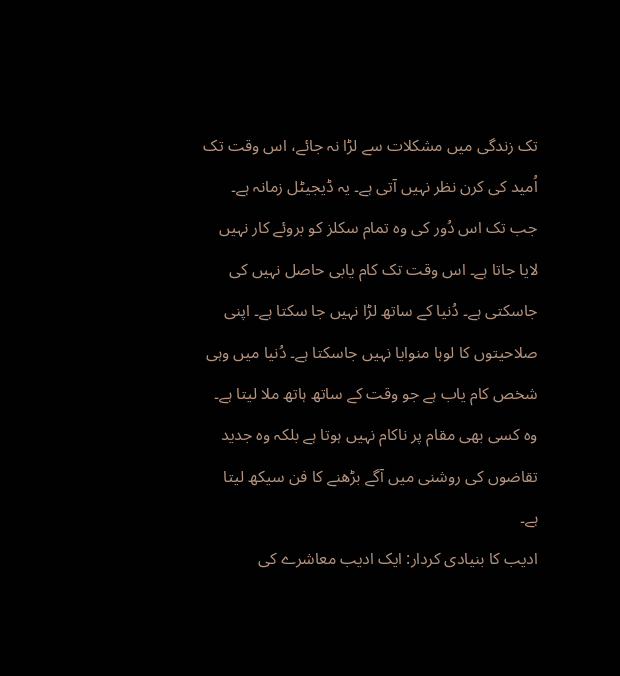تک زندگی میں مشکلات سے لڑا نہ جائے، اس وقت تک اُمید کی کرن نظر نہیں آتی ہے۔ یہ ڈیجیٹل زمانہ ہے۔ جب تک اس دُور کی وہ تمام سکلز کو بروئے کار نہیں لایا جاتا ہے۔ اس وقت تک کام یابی حاصل نہیں کی جاسکتی ہے۔ دُنیا کے ساتھ لڑا نہیں جا سکتا ہے۔ اپنی صلاحیتوں کا لوہا منوایا نہیں جاسکتا ہے۔ دُنیا میں وہی شخص کام یاب ہے جو وقت کے ساتھ ہاتھ ملا لیتا ہے۔ وہ کسی بھی مقام پر ناکام نہیں ہوتا ہے بلکہ وہ جدید تقاضوں کی روشنی میں آگے بڑھنے کا فن سیکھ لیتا ہے۔
ادیب کا بنیادی کردار: ایک ادیب معاشرے کی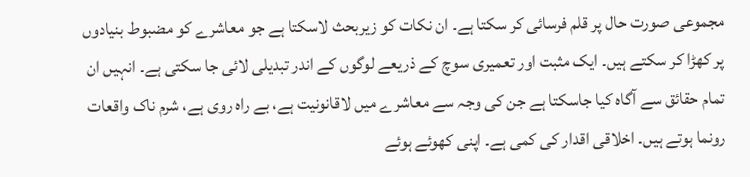مجموعی صورت حال پر قلم فرسائی کر سکتا ہے۔ ان نکات کو زیربحث لاسکتا ہے جو معاشرے کو مضبوط بنیادوں پر کھڑا کر سکتے ہیں۔ ایک مثبت اور تعمیری سوچ کے ذریعے لوگوں کے اندر تبدیلی لائی جا سکتی ہے۔ انہیں ان تمام حقائق سے آگاہ کیا جاسکتا ہے جن کی وجہ سے معاشرے میں لاقانونیت ہے، بے راہ روی ہے، شرم ناک واقعات رونما ہوتے ہیں۔ اخلاقی اقدار کی کمی ہے۔ اپنی کھوئے ہوئے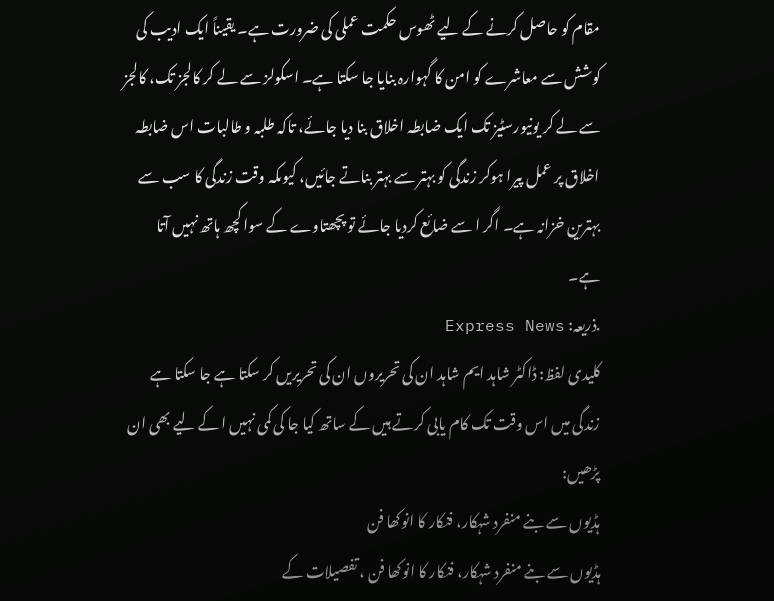مقام کو حاصل کرنے کے لیے ٹھوس حکمت عملی کی ضرورت ہے۔ یقیناً ایک ادیب کی کوشش سے معاشرے کو امن کا گہوارہ بنایا جا سکتا ہے۔ اسکولز سے لے کر کالجز تک، کالجز سے لے کر یونیورسٹیز تک ایک ضابطہ اخلاق بنا دیا جائے، تاکہ طلبہ و طالبات اس ضابطہ اخلاق پر عمل پیرا ہوکر زندگی کو بہتر سے بہتر بناتے جائیں، کیوںکہ وقت زندگی کا سب سے بہترین خزانہ ہے۔ اگر ا سے ضائع کردیا جائے تو پچھتاوے کے سوا کچھ ہاتھ نہیں آتا ہے۔
.ذریعہ: Express News
کلیدی لفظ: ڈاکٹر شاہد ایم شاہد ان کی تحریروں ان کی تحریریں کر سکتا ہے جا سکتا ہے زندگی میں اس وقت تک کام یابی کرتے ہیں کے ساتھ کیا جا کی کمی نہیں ا کے لیے بھی ان
پڑھیں:
ہڈیوں سے بنے منفرد شہکار، فنکار کا انوکھا فن
ہڈیوں سے بنے منفرد شہکار، فنکار کا انوکھا فن ، تفصیلات کے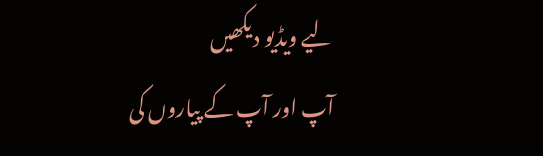لیے ویڈیو دیکھیں
آپ اور آپ کے پیاروں کی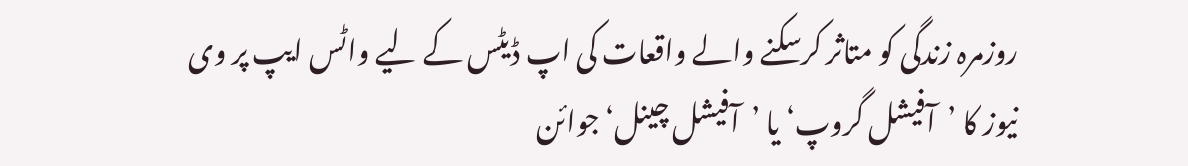روزمرہ زندگی کو متاثر کرسکنے والے واقعات کی اپ ڈیٹس کے لیے واٹس ایپ پر وی نیوز کا ’آفیشل گروپ‘ یا ’آفیشل چینل‘ جوائن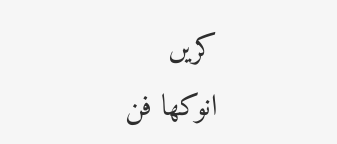کریں
انوکھا فن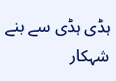ہڈی ہڈی سے بنے شہکار